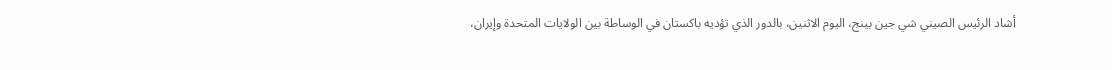أشاد الرئيس الصيني شي جين بينج، اليوم الاثنين، بالدور الذي تؤديه باكستان في الوساطة بين الولايات المتحدة وإيران،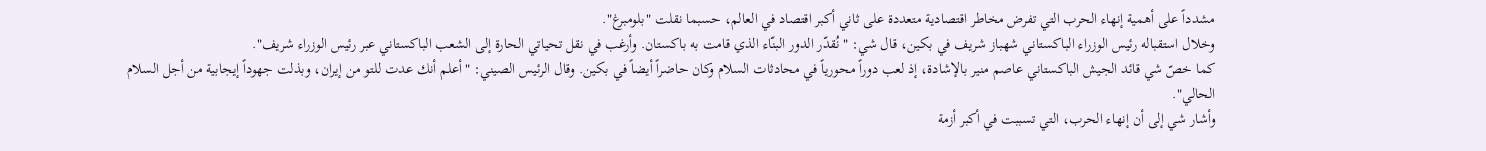مشدداً على أهمية إنهاء الحرب التي تفرض مخاطر اقتصادية متعددة على ثاني أكبر اقتصاد في العالم، حسبما نقلت "بلومبرغ".
وخلال استقباله رئيس الوزراء الباكستاني شهباز شريف في بكين، قال شي: "نُقدّر الدور البنّاء الذي قامت به باكستان. وأرغب في نقل تحياتي الحارة إلى الشعب الباكستاني عبر رئيس الوزراء شريف".
كما خصّ شي قائد الجيش الباكستاني عاصم منير بالإشادة، إذ لعب دوراً محورياً في محادثات السلام وكان حاضراً أيضاً في بكين. وقال الرئيس الصيني: "أعلم أنك عدت للتو من إيران، وبذلت جهوداً إيجابية من أجل السلام الحالي".
وأشار شي إلى أن إنهاء الحرب، التي تسببت في أكبر أزمة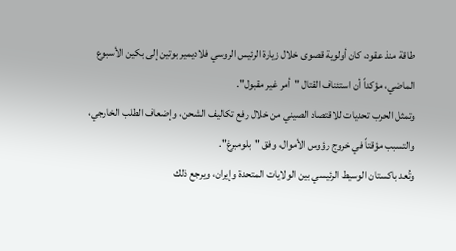طاقة منذ عقود، كان أولوية قصوى خلال زيارة الرئيس الروسي فلاديمير بوتين إلى بكين الأسبوع الماضي، مؤكداً أن استئناف القتال "أمر غير مقبول".
وتمثل الحرب تحديات للاقتصاد الصيني من خلال رفع تكاليف الشحن، وإضعاف الطلب الخارجي، والتسبب مؤقتاً في خروج رؤوس الأموال، وفق "بلومبرغ".
وتُعد باكستان الوسيط الرئيسي بين الولايات المتحدة وإيران، ويرجع ذلك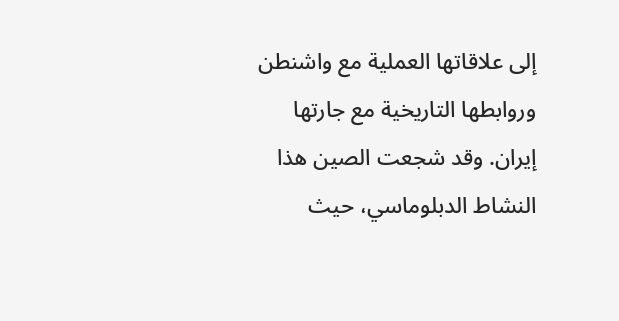إلى علاقاتها العملية مع واشنطن وروابطها التاريخية مع جارتها إيران. وقد شجعت الصين هذا النشاط الدبلوماسي، حيث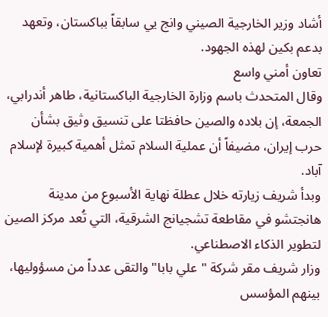أشاد وزير الخارجية الصيني وانج يي سابقاً بباكستان، وتعهد بدعم بكين لهذه الجهود.
تعاون أمني واسع
وقال المتحدث باسم وزارة الخارجية الباكستانية، طاهر أندرابي، الجمعة، إن بلاده والصين حافظتا على تنسيق وثيق بشأن حرب إيران، مضيفاً أن عملية السلام تمثل أهمية كبيرة لإسلام آباد.
وبدأ شريف زيارته خلال عطلة نهاية الأسبوع من مدينة هانجتشو في مقاطعة تشجيانج الشرقية، التي تُعد مركز الصين لتطوير الذكاء الاصطناعي.
وزار شريف مقر شركة "علي بابا" والتقى عدداً من مسؤوليها، بينهم المؤسس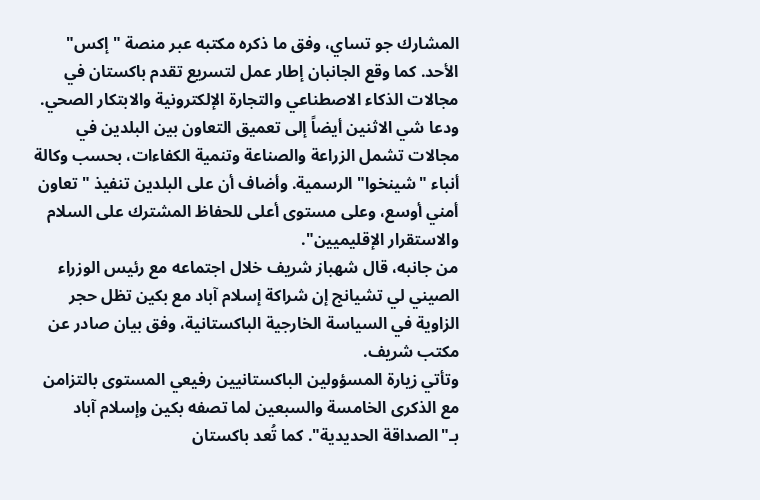المشارك جو تساي، وفق ما ذكره مكتبه عبر منصة "إكس" الأحد. كما وقع الجانبان إطار عمل لتسريع تقدم باكستان في مجالات الذكاء الاصطناعي والتجارة الإلكترونية والابتكار الصحي.
ودعا شي الاثنين أيضاً إلى تعميق التعاون بين البلدين في مجالات تشمل الزراعة والصناعة وتنمية الكفاءات، بحسب وكالة أنباء "شينخوا" الرسمية. وأضاف أن على البلدين تنفيذ "تعاون أمني أوسع، وعلى مستوى أعلى للحفاظ المشترك على السلام والاستقرار الإقليميين".
من جانبه، قال شهباز شريف خلال اجتماعه مع رئيس الوزراء الصيني لي تشيانج إن شراكة إسلام آباد مع بكين تظل حجر الزاوية في السياسة الخارجية الباكستانية، وفق بيان صادر عن مكتب شريف.
وتأتي زيارة المسؤولين الباكستانيين رفيعي المستوى بالتزامن مع الذكرى الخامسة والسبعين لما تصفه بكين وإسلام آباد بـ"الصداقة الحديدية". كما تُعد باكستان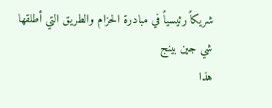شريكاً رئيسياً في مبادرة الحزام والطريق التي أطلقها شي جين بينج
هذا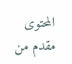المحتوى مقدم من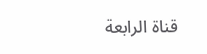قناة الرابعة